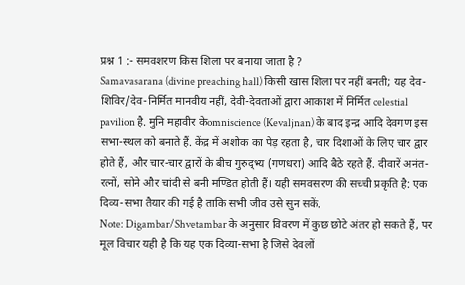प्रश्न 1 :- समवशरण किस शिला पर बनाया जाता है ?
Samavasarana (divine preaching hall) किसी खास शिला पर नहीं बनती; यह देव-शिविर/देव-निर्मित मानवीय नहीं, देवी-देवताओं द्वारा आकाश में निर्मित celestial pavilion है. मुनि महावीर केomniscience (Kevaljnan) के बाद इन्द्र आदि देवगण इस सभा-स्थल को बनाते हैं. केंद्र में अशोक का पेड़ रहता है, चार दिशाओं के लिए चार द्वार होते हैं, और चार-चार द्वारों के बीच गुरुद्भ्य (गणधरा) आदि बैठे रहते हैं. दीवारें अनंत-रत्नों, सोने और चांदी से बनी मण्डित होती हैं। यही समवसरण की सच्ची प्रकृति है: एक दिव्य-सभा तैयार की गई है ताकि सभी जीव उसे सुन सकें.
Note: Digambar/Shvetambar के अनुसार विवरण में कुछ छोटे अंतर हो सकते हैं, पर मूल विचार यही है कि यह एक दिव्या-सभा है जिसे देवलों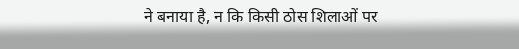ने बनाया है, न कि किसी ठोस शिलाओं पर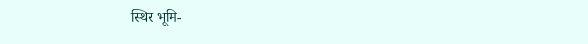स्थिर भूमि-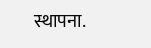स्थापना.